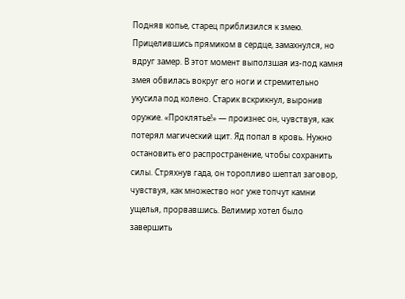Подняв копье, старец приблизился к змею. Прицелившись прямиком в сердце, замахнулся, но вдруг замер. В этот момент выползшая из-под камня змея обвилась вокруг его ноги и стремительно укусила под колено. Старик вскрикнул, выронив оружие. «Проклятье!» — произнес он, чувствуя, как потерял магический щит. Яд попал в кровь. Нужно остановить его распространение, чтобы сохранить силы. Стряхнув гада, он торопливо шептал заговор, чувствуя, как множество ног уже топчут камни ущелья, прорвавшись. Велимир хотел было завершить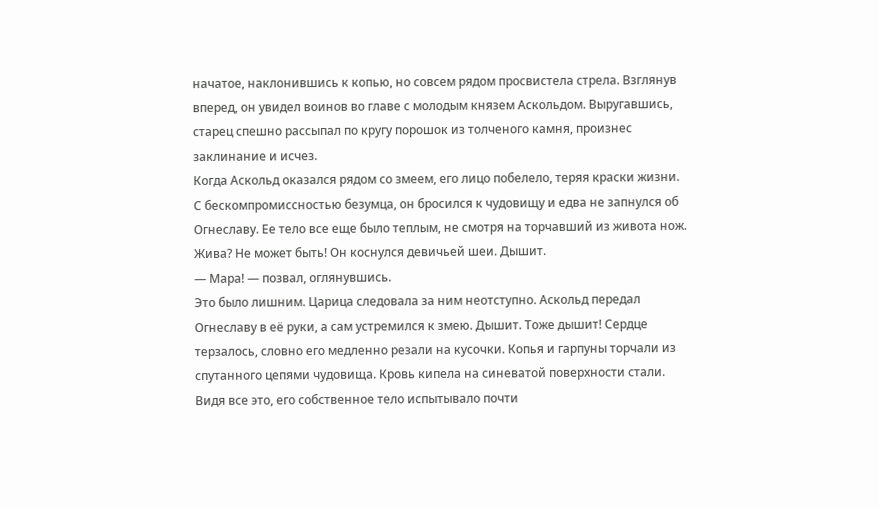начатое, наклонившись к копью, но совсем рядом просвистела стрела. Взглянув вперед, он увидел воинов во главе с молодым князем Аскольдом. Выругавшись, старец спешно рассыпал по кругу порошок из толченого камня, произнес заклинание и исчез.
Когда Аскольд оказался рядом со змеем, его лицо побелело, теряя краски жизни. С бескомпромиссностью безумца, он бросился к чудовищу и едва не запнулся об Огнеславу. Ее тело все еще было теплым, не смотря на торчавший из живота нож. Жива? Не может быть! Он коснулся девичьей шеи. Дышит.
— Мара! — позвал, оглянувшись.
Это было лишним. Царица следовала за ним неотступно. Аскольд передал Огнеславу в её руки, а сам устремился к змею. Дышит. Тоже дышит! Сердце терзалось, словно его медленно резали на кусочки. Копья и гарпуны торчали из спутанного цепями чудовища. Кровь кипела на синеватой поверхности стали. Видя все это, его собственное тело испытывало почти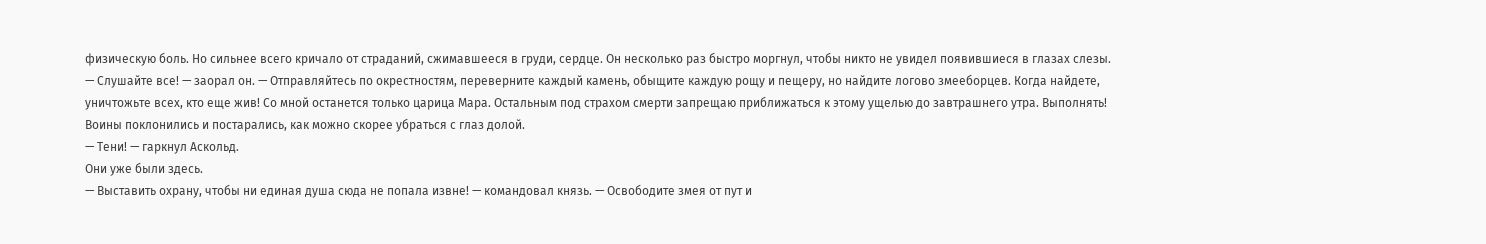физическую боль. Но сильнее всего кричало от страданий, сжимавшееся в груди, сердце. Он несколько раз быстро моргнул, чтобы никто не увидел появившиеся в глазах слезы.
— Слушайте все! — заорал он. — Отправляйтесь по окрестностям, переверните каждый камень, обыщите каждую рощу и пещеру, но найдите логово змееборцев. Когда найдете, уничтожьте всех, кто еще жив! Со мной останется только царица Мара. Остальным под страхом смерти запрещаю приближаться к этому ущелью до завтрашнего утра. Выполнять!
Воины поклонились и постарались, как можно скорее убраться с глаз долой.
— Тени! — гаркнул Аскольд.
Они уже были здесь.
— Выставить охрану, чтобы ни единая душа сюда не попала извне! — командовал князь. — Освободите змея от пут и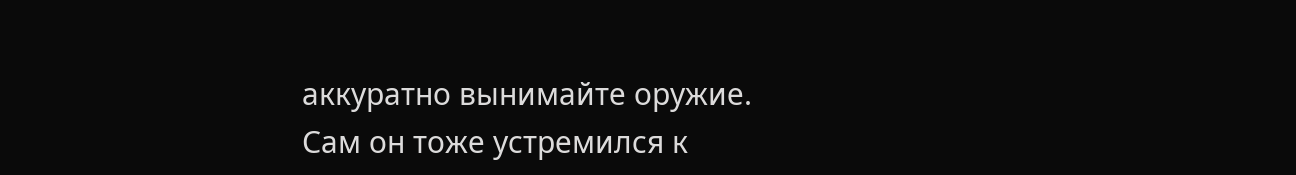аккуратно вынимайте оружие.
Сам он тоже устремился к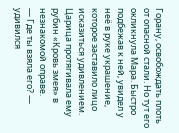Горану, освобождать плоть от опасной стали. Но тут его окликнула Мара. Быстро подбежав к ней, увидел у неё в руке украшение, которое заставило лицо исказиться удивлением. Царица протягивала ему рубин «Кровь змея» в незнакомой оправе.
— Где ты взяла его? — удивился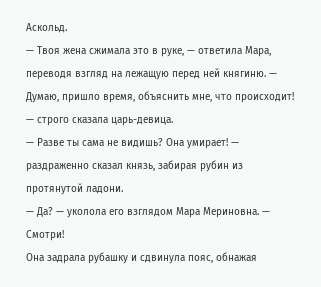Аскольд.
— Твоя жена сжимала это в руке, — ответила Мара, переводя взгляд на лежащую перед ней княгиню. — Думаю, пришло время, объяснить мне, что происходит! — строго сказала царь-девица.
— Разве ты сама не видишь? Она умирает! — раздраженно сказал князь, забирая рубин из протянутой ладони.
— Да? — уколола его взглядом Мара Мериновна. — Смотри!
Она задрала рубашку и сдвинула пояс, обнажая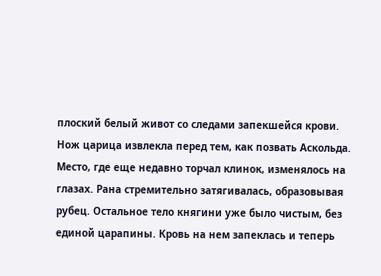плоский белый живот со следами запекшейся крови. Нож царица извлекла перед тем, как позвать Аскольда. Место, где еще недавно торчал клинок, изменялось на глазах. Рана стремительно затягивалась, образовывая рубец. Остальное тело княгини уже было чистым, без единой царапины. Кровь на нем запеклась и теперь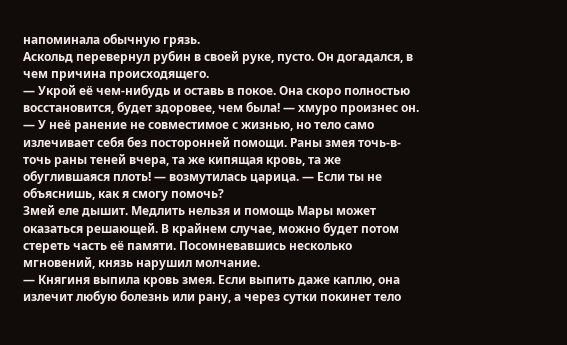напоминала обычную грязь.
Аскольд перевернул рубин в своей руке, пусто. Он догадался, в чем причина происходящего.
— Укрой её чем-нибудь и оставь в покое. Она скоро полностью восстановится, будет здоровее, чем была! — хмуро произнес он.
— У неё ранение не совместимое с жизнью, но тело само излечивает себя без посторонней помощи. Раны змея точь-в-точь раны теней вчера, та же кипящая кровь, та же обуглившаяся плоть! — возмутилась царица. — Если ты не объяснишь, как я смогу помочь?
Змей еле дышит. Медлить нельзя и помощь Мары может оказаться решающей. В крайнем случае, можно будет потом стереть часть её памяти. Посомневавшись несколько мгновений, князь нарушил молчание.
— Княгиня выпила кровь змея. Если выпить даже каплю, она излечит любую болезнь или рану, а через сутки покинет тело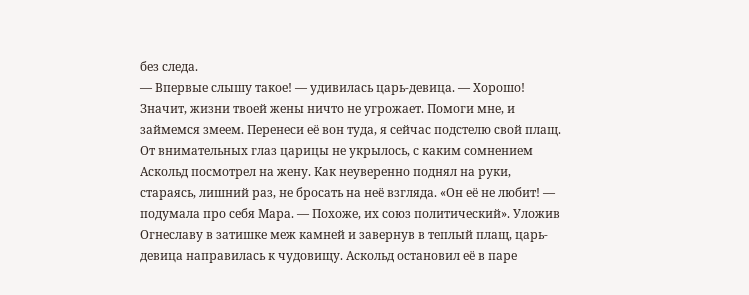без следа.
— Впервые слышу такое! — удивилась царь-девица. — Хорошо! Значит, жизни твоей жены ничто не угрожает. Помоги мне, и займемся змеем. Перенеси её вон туда, я сейчас подстелю свой плащ.
От внимательных глаз царицы не укрылось, с каким сомнением Аскольд посмотрел на жену. Как неуверенно поднял на руки, стараясь, лишний раз, не бросать на неё взгляда. «Он её не любит! — подумала про себя Мара. — Похоже, их союз политический». Уложив Огнеславу в затишке меж камней и завернув в теплый плащ, царь-девица направилась к чудовищу. Аскольд остановил её в паре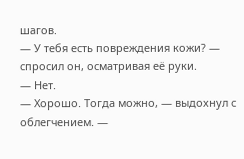шагов.
— У тебя есть повреждения кожи? — спросил он, осматривая её руки.
— Нет.
— Хорошо. Тогда можно, — выдохнул с облегчением. —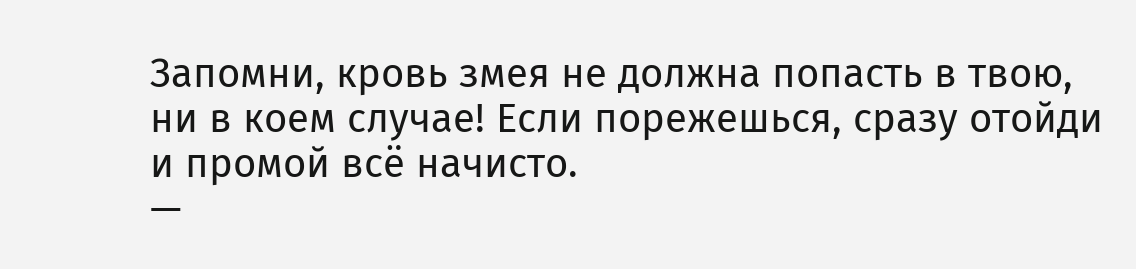Запомни, кровь змея не должна попасть в твою, ни в коем случае! Если порежешься, сразу отойди и промой всё начисто.
—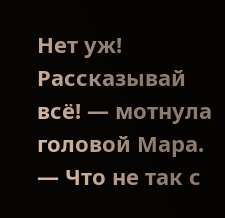Нет уж! Рассказывай всё! — мотнула головой Мара. — Что не так с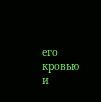его кровью и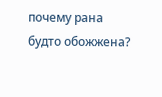почему рана будто обожжена?